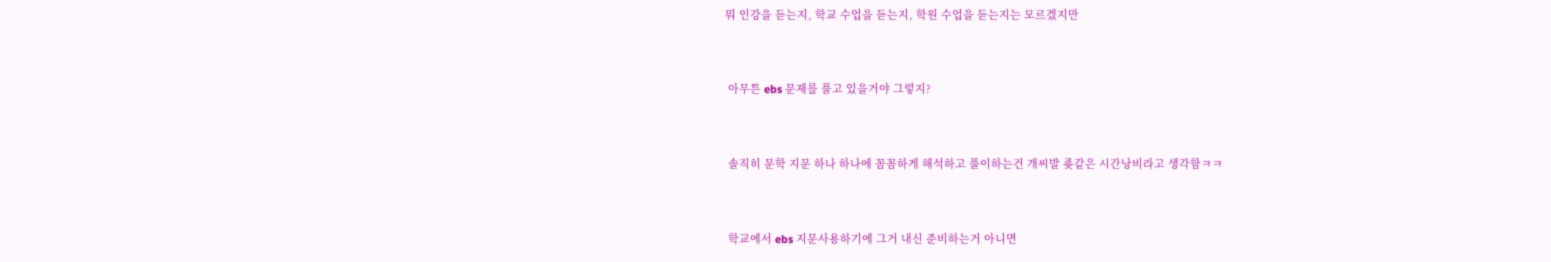뭐 인강을 듣는지, 학교 수업을 듣는지, 학원 수업을 듣는지는 모르겠지만


 아무튼 ebs 문제를 풀고 있을거야 그렇지?


 솔직히 문학 지문 하나 하나에 꼼꼼하게 해석하고 풀이하는건 개씨발 죶같은 시간낭비라고 생각함ㅋㅋ


 학교에서 ebs 지문사용하기에 그거 내신 준비하는거 아니면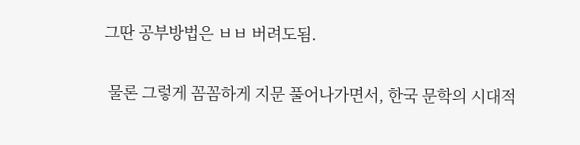그딴 공부방법은 ㅂㅂ 버려도됨.


 물론 그렇게 꼼꼼하게 지문 풀어나가면서, 한국 문학의 시대적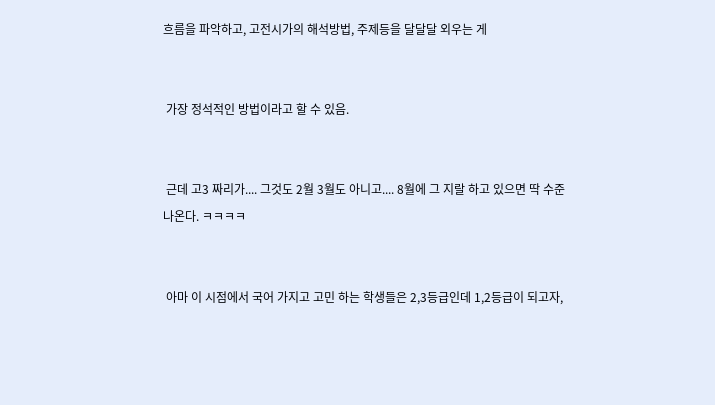흐름을 파악하고, 고전시가의 해석방법, 주제등을 달달달 외우는 게


 가장 정석적인 방법이라고 할 수 있음.


 근데 고3 짜리가.... 그것도 2월 3월도 아니고.... 8월에 그 지랄 하고 있으면 딱 수준 나온다. ㅋㅋㅋㅋ


 아마 이 시점에서 국어 가지고 고민 하는 학생들은 2,3등급인데 1,2등급이 되고자,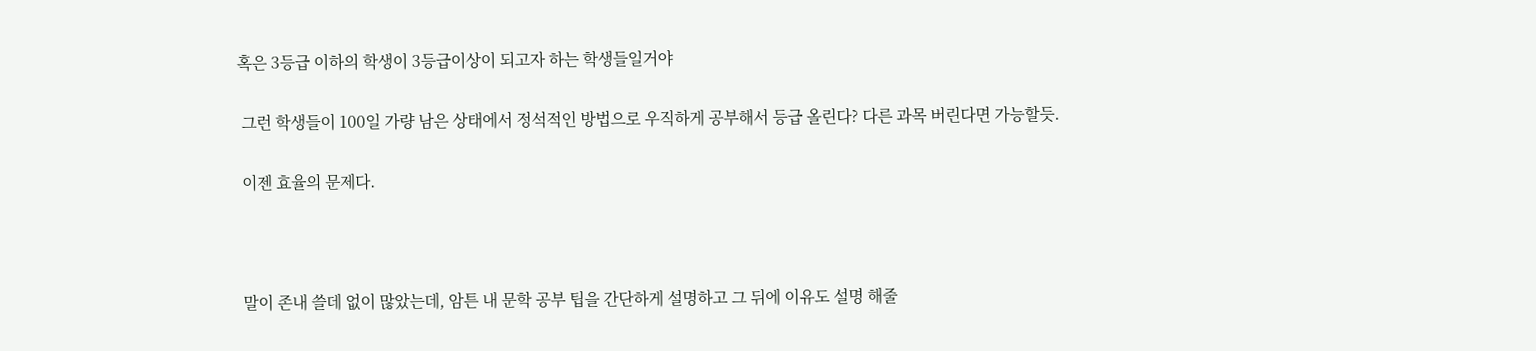혹은 3등급 이하의 학생이 3등급이상이 되고자 하는 학생들일거야


 그런 학생들이 100일 가량 남은 상태에서 정석적인 방법으로 우직하게 공부해서 등급 올린다? 다른 과목 버린다면 가능할듯.


 이젠 효율의 문제다.





 말이 존내 쓸데 없이 많았는데, 암튼 내 문학 공부 팁을 간단하게 설명하고 그 뒤에 이유도 설명 해줄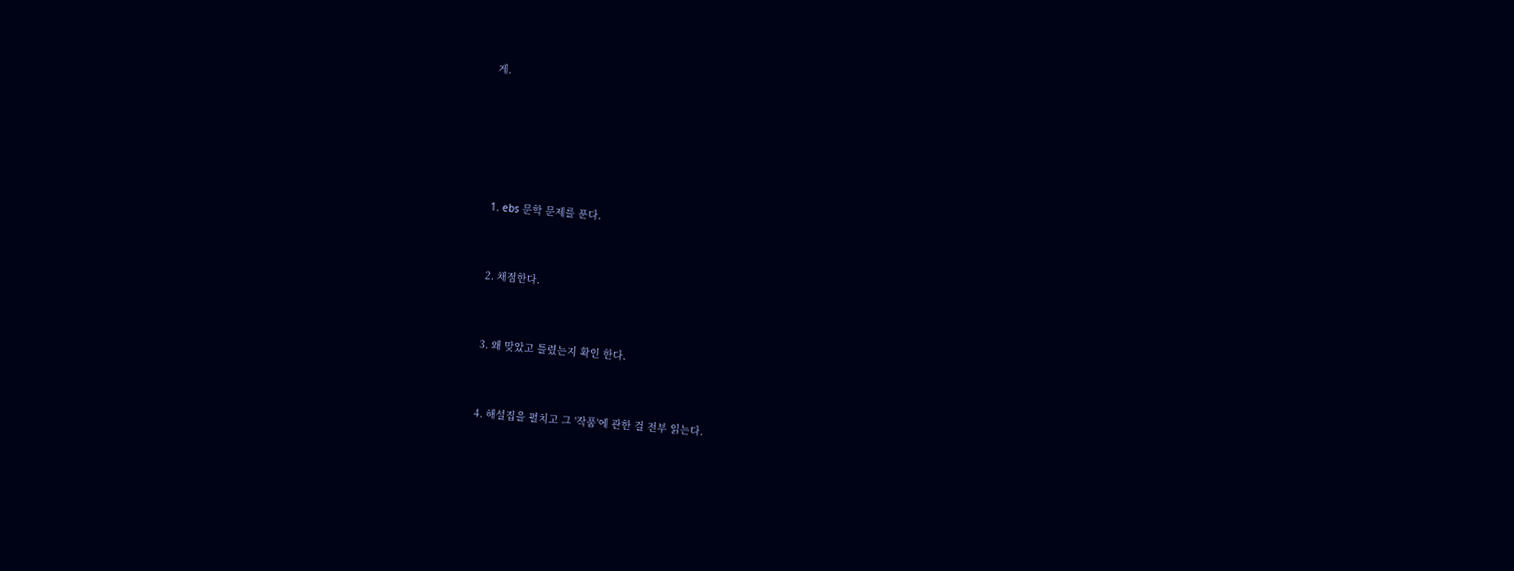게.





 1. ebs 문학 문제를 푼다.


 2. 채점한다.


 3. 왜 맞았고 틀렸는지 확인 한다.


 4. 해설집을 펼치고 그 '작품'에 관한 걸 전부 읽는다.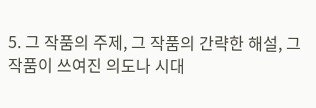5. 그 작품의 주제, 그 작품의 간략한 해설, 그 작품이 쓰여진 의도나 시대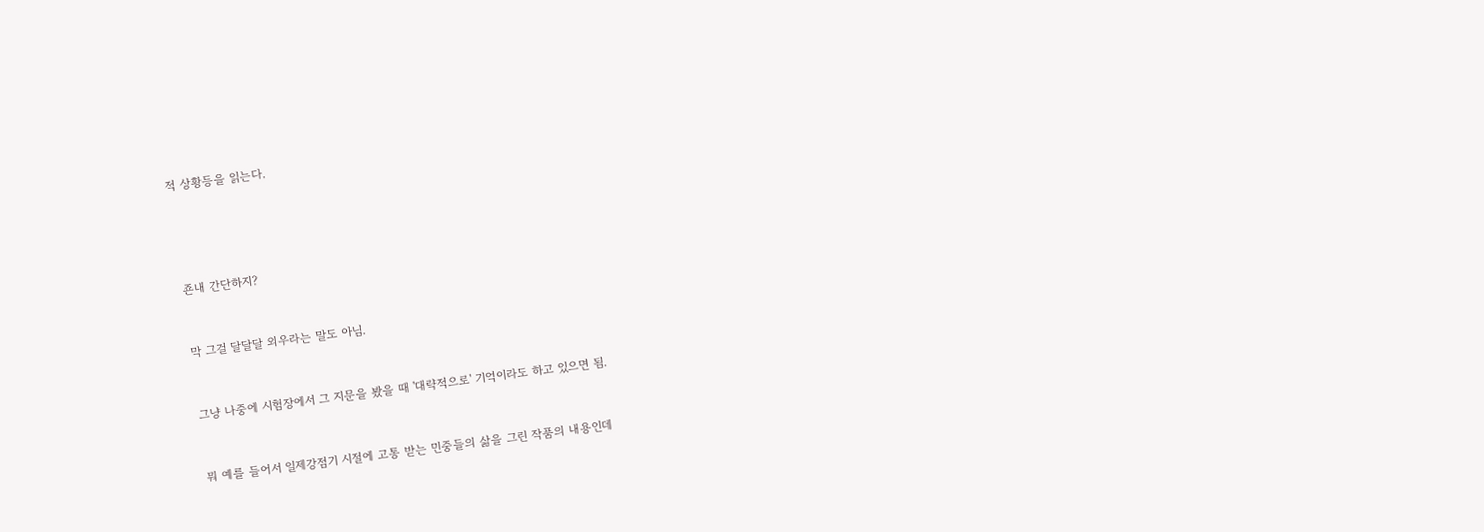적 상황등을 읽는다.




 죤내 간단하지?


 막 그걸 달달달 외우라는 말도 아님.


 그냥 나중에 시험장에서 그 지문을 봤을 때 '대략적으로' 기억이라도 하고 있으면 됨.


 뭐 예를 들어서 일제강점기 시절에 고통 받는 민중들의 삶을 그린 작품의 내용인데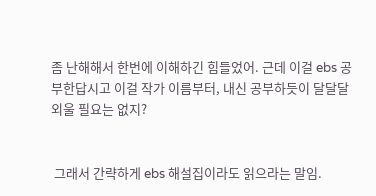좀 난해해서 한번에 이해하긴 힘들었어. 근데 이걸 ebs 공부한답시고 이걸 작가 이름부터, 내신 공부하듯이 달달달 외울 필요는 없지?


 그래서 간략하게 ebs 해설집이라도 읽으라는 말임.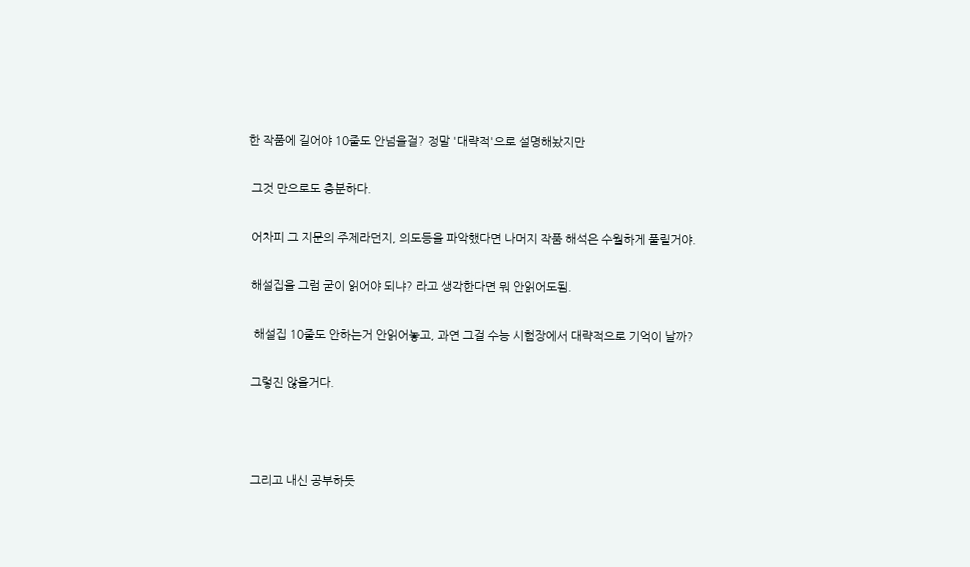한 작품에 길어야 10줄도 안넘을걸? 정말 '대략적'으로 설명해놨지만


 그것 만으로도 충분하다.


 어차피 그 지문의 주제라던지, 의도등을 파악했다면 나머지 작품 해석은 수월하게 풀릴거야.


 해설집을 그럼 굳이 읽어야 되냐? 라고 생각한다면 뭐 안읽어도됨.


  해설집 10줄도 안하는거 안읽어놓고, 과연 그걸 수능 시험장에서 대략적으로 기억이 날까?


 그렇진 않을거다.





 그리고 내신 공부하듯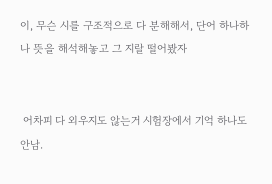이, 무슨 시를 구조적으로 다 분해해서, 단어 하나하나 뜻을 해석해놓고 그 지랄 떨어봤자


 어차피 다 외우지도 않는거 시험장에서 기억 하나도 안남.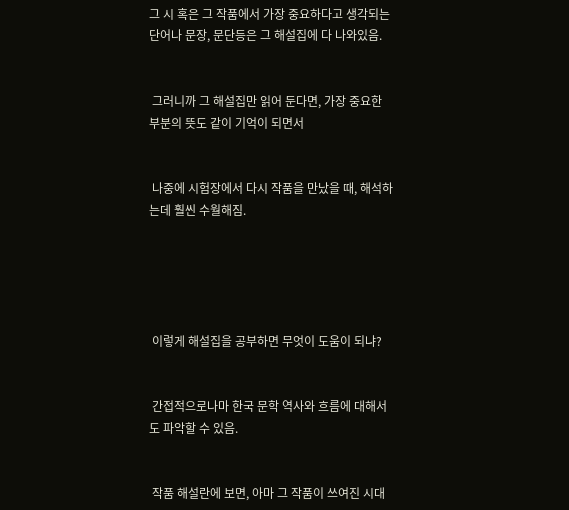그 시 혹은 그 작품에서 가장 중요하다고 생각되는 단어나 문장, 문단등은 그 해설집에 다 나와있음.


 그러니까 그 해설집만 읽어 둔다면, 가장 중요한 부분의 뜻도 같이 기억이 되면서


 나중에 시험장에서 다시 작품을 만났을 때, 해석하는데 훨씬 수월해짐.





 이렇게 해설집을 공부하면 무엇이 도움이 되냐?


 간접적으로나마 한국 문학 역사와 흐름에 대해서도 파악할 수 있음.


 작품 해설란에 보면, 아마 그 작품이 쓰여진 시대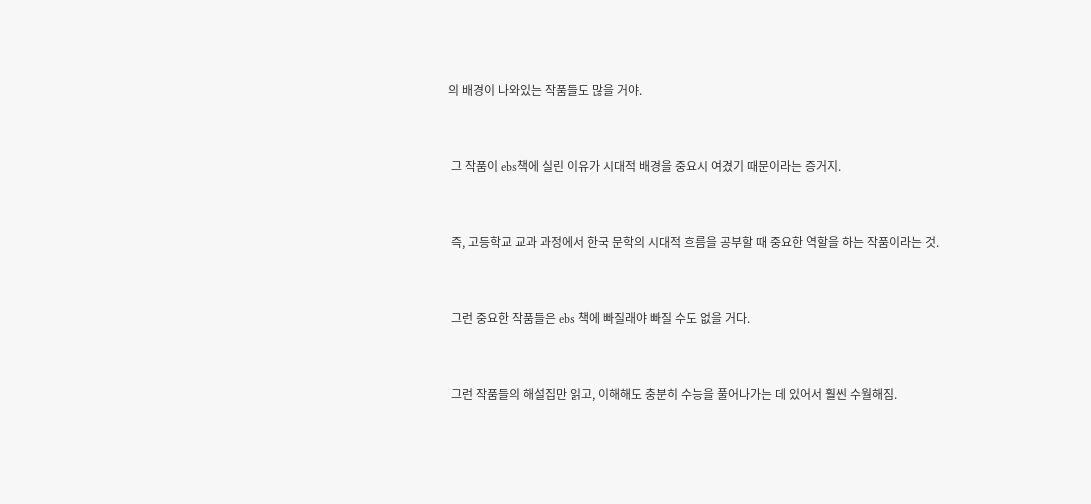의 배경이 나와있는 작품들도 많을 거야.


 그 작품이 ebs책에 실린 이유가 시대적 배경을 중요시 여겼기 때문이라는 증거지.


 즉, 고등학교 교과 과정에서 한국 문학의 시대적 흐름을 공부할 때 중요한 역할을 하는 작품이라는 것.


 그런 중요한 작품들은 ebs 책에 빠질래야 빠질 수도 없을 거다.


 그런 작품들의 해설집만 읽고, 이해해도 충분히 수능을 풀어나가는 데 있어서 훨씬 수월해짐.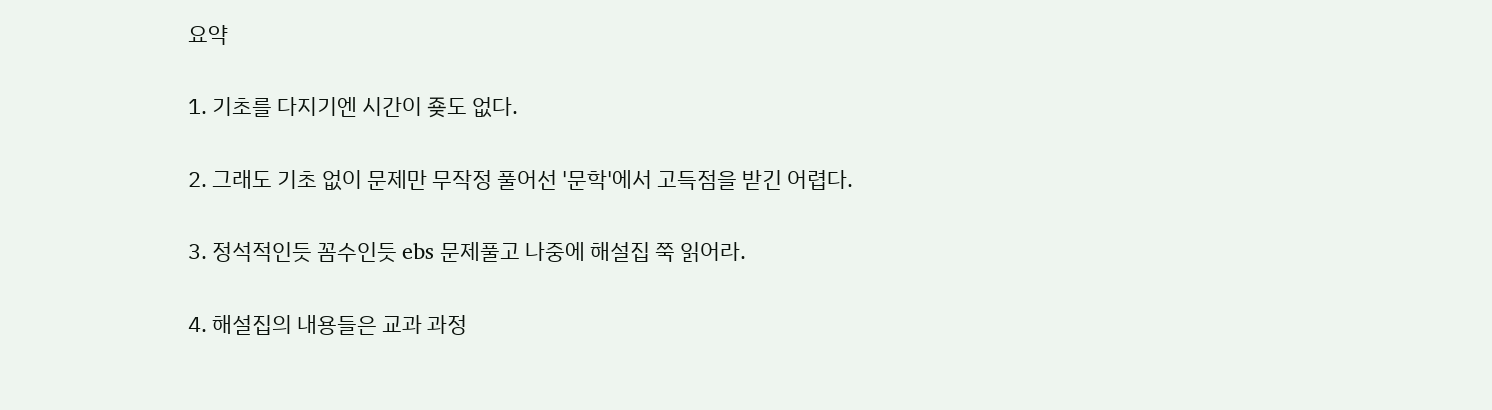요약


1. 기초를 다지기엔 시간이 죶도 없다.


2. 그래도 기초 없이 문제만 무작정 풀어선 '문학'에서 고득점을 받긴 어렵다.


3. 정석적인듯 꼼수인듯 ebs 문제풀고 나중에 해설집 쭉 읽어라.


4. 해설집의 내용들은 교과 과정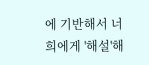에 기반해서 너희에게 '해설'해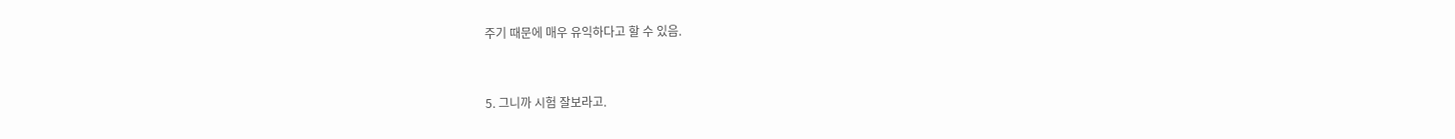주기 때문에 매우 유익하다고 할 수 있음.


5. 그니까 시험 잘보라고.